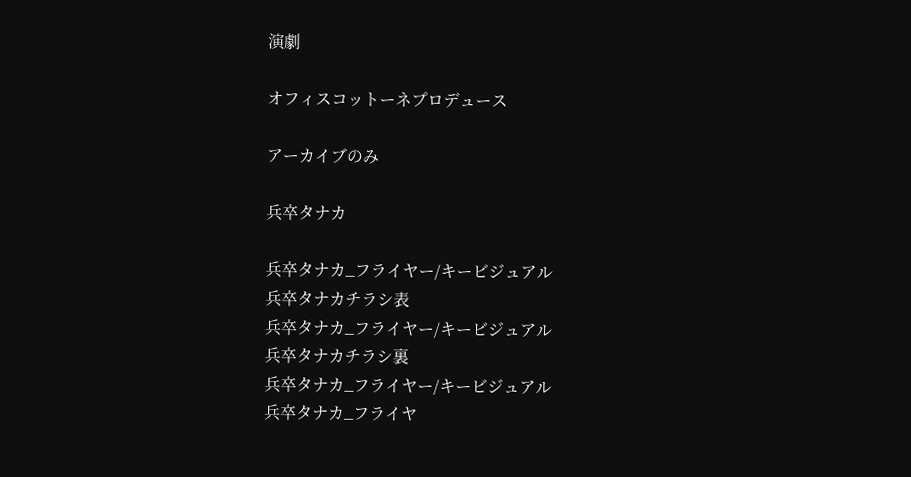演劇

オフィスコットーネプロデュース

アーカイブのみ

兵卒タナカ

兵卒タナカ_フライヤー/キービジュアル
兵卒タナカチラシ表
兵卒タナカ_フライヤー/キービジュアル
兵卒タナカチラシ裏
兵卒タナカ_フライヤー/キービジュアル
兵卒タナカ_フライヤ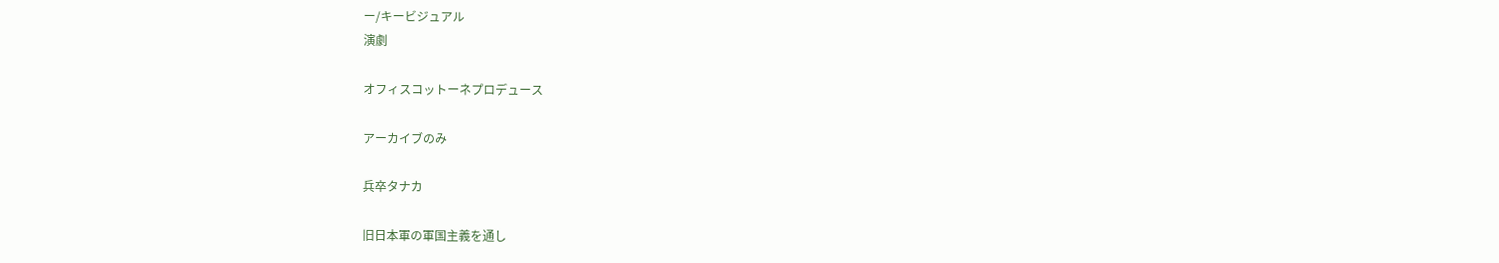ー/キービジュアル
演劇

オフィスコットーネプロデュース

アーカイブのみ

兵卒タナカ

旧日本軍の軍国主義を通し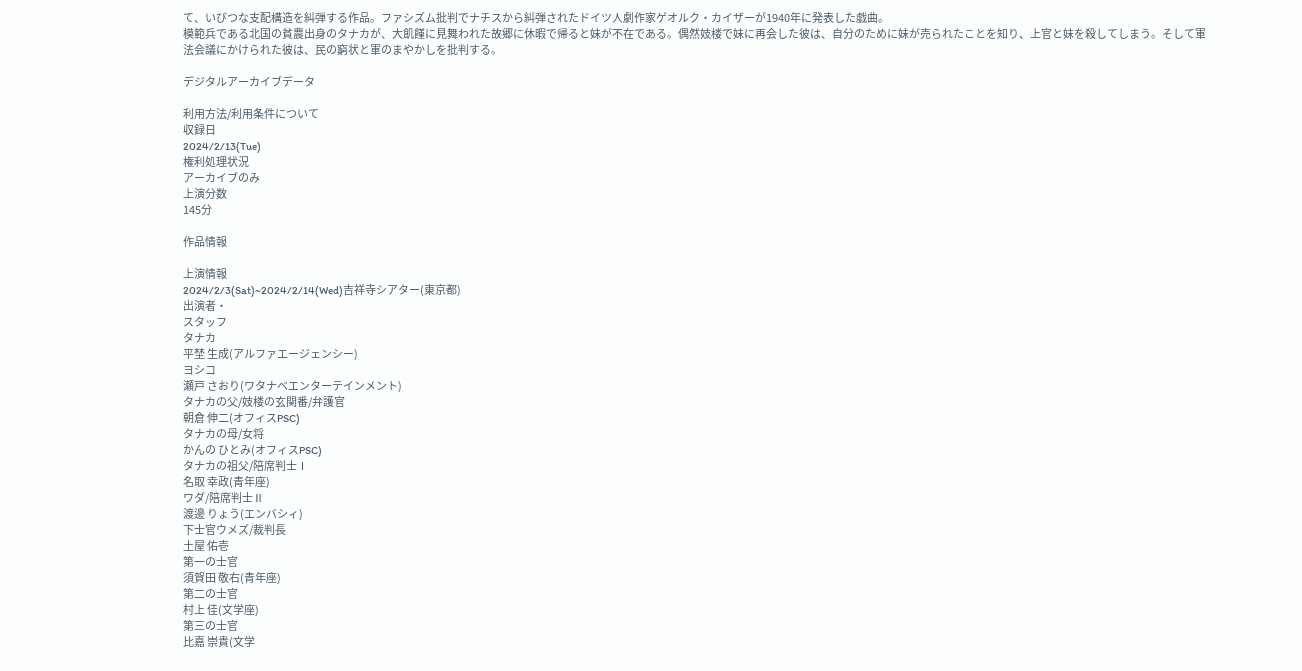て、いびつな支配構造を糾弾する作品。ファシズム批判でナチスから糾弾されたドイツ人劇作家ゲオルク・カイザーが1940年に発表した戯曲。
模範兵である北国の貧農出身のタナカが、大飢饉に見舞われた故郷に休暇で帰ると妹が不在である。偶然妓楼で妹に再会した彼は、自分のために妹が売られたことを知り、上官と妹を殺してしまう。そして軍法会議にかけられた彼は、民の窮状と軍のまやかしを批判する。

デジタルアーカイブデータ

利用方法/利用条件について
収録日
2024/2/13(Tue)
権利処理状況
アーカイブのみ
上演分数
145分

作品情報

上演情報
2024/2/3(Sat)~2024/2/14(Wed)吉祥寺シアター(東京都)
出演者・
スタッフ
タナカ
平埜 生成(アルファエージェンシー)
ヨシコ
瀬戸 さおり(ワタナベエンターテインメント)
タナカの父/妓楼の玄関番/弁護官
朝倉 伸二(オフィスPSC)
タナカの母/女将
かんの ひとみ(オフィスPSC)
タナカの祖父/陪席判士Ⅰ
名取 幸政(青年座)
ワダ/陪席判士Ⅱ
渡邊 りょう(エンバシィ)
下士官ウメズ/裁判長
土屋 佑壱
第一の士官
須賀田 敬右(青年座)
第二の士官
村上 佳(文学座)
第三の士官
比嘉 崇貴(文学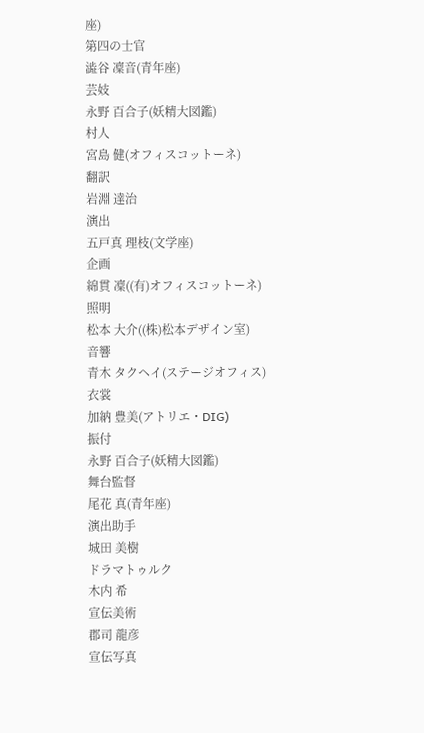座)
第四の士官
澁谷 凜音(青年座)
芸妓
永野 百合子(妖精大図鑑)
村人
宮島 健(オフィスコットーネ)
翻訳
岩淵 達治
演出
五戸真 理枝(文学座)
企画
綿貫 凜((有)オフィスコットーネ)
照明
松本 大介((株)松本デザイン室)
音響
青木 タクヘイ(ステージオフィス)
衣裳
加納 豊美(アトリエ・DIG)
振付
永野 百合子(妖精大図鑑)
舞台監督
尾花 真(青年座)
演出助手
城田 美樹
ドラマトゥルク
木内 希
宣伝美術
郡司 龍彦
宣伝写真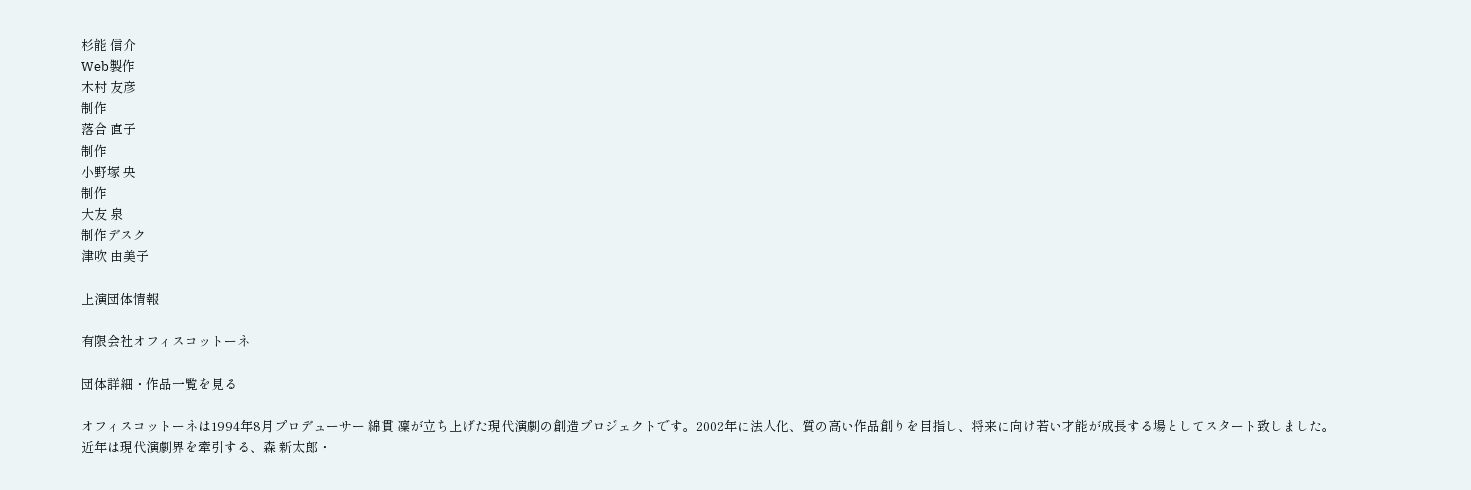杉能 信介
Web製作
木村 友彦
制作
落合 直子
制作
小野塚 央
制作
大友 泉
制作デスク
津吹 由美子

上演団体情報

有限会社オフィスコットーネ

団体詳細・作品一覧を見る

オフィスコットーネは1994年8月プロデューサー 綿貫 凜が立ち上げた現代演劇の創造プロジェクトです。2002年に法人化、質の高い作品創りを目指し、将来に向け若い才能が成長する場としてスタート致しました。
近年は現代演劇界を牽引する、森 新太郎・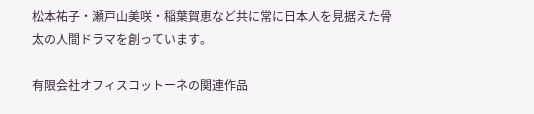松本祐子・瀬戸山美咲・稲葉賀恵など共に常に日本人を見据えた骨太の人間ドラマを創っています。

有限会社オフィスコットーネの関連作品